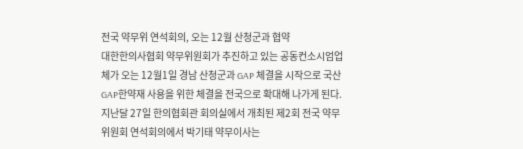전국 약무위 연석회의, 오는 12월 산청군과 협약
대한한의사협회 약무위원회가 추진하고 있는 공동컨소시엄업체가 오는 12월1일 경남 산청군과 GAP 체결을 시작으로 국산GAP한약재 사용을 위한 체결을 전국으로 확대해 나가게 된다.
지난달 27일 한의협회관 회의실에서 개최된 제2회 전국 약무위원회 연석회의에서 박기태 약무이사는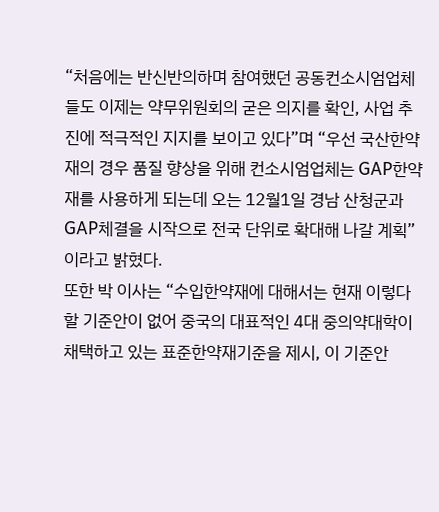“처음에는 반신반의하며 참여했던 공동컨소시엄업체들도 이제는 약무위원회의 굳은 의지를 확인, 사업 추진에 적극적인 지지를 보이고 있다”며 “우선 국산한약재의 경우 품질 향상을 위해 컨소시엄업체는 GAP한약재를 사용하게 되는데 오는 12월1일 경남 산청군과 GAP체결을 시작으로 전국 단위로 확대해 나갈 계획”이라고 밝혔다.
또한 박 이사는 “수입한약재에 대해서는 현재 이렇다할 기준안이 없어 중국의 대표적인 4대 중의약대학이 채택하고 있는 표준한약재기준을 제시, 이 기준안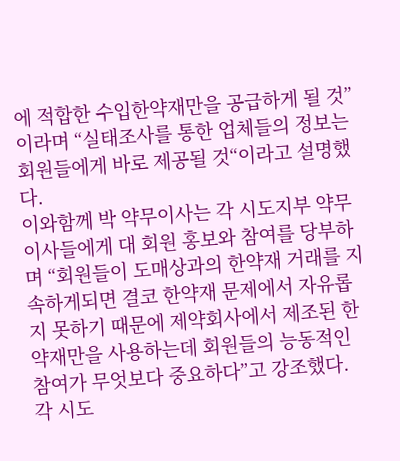에 적합한 수입한약재만을 공급하게 될 것”이라며 “실태조사를 통한 업체들의 정보는 회원들에게 바로 제공될 것“이라고 설명했다.
이와함께 박 약무이사는 각 시도지부 약무이사들에게 대 회원 홍보와 참여를 당부하며 “회원들이 도매상과의 한약재 거래를 지속하게되면 결코 한약재 문제에서 자유롭지 못하기 때문에 제약회사에서 제조된 한약재만을 사용하는데 회원들의 능동적인 참여가 무엇보다 중요하다”고 강조했다.
각 시도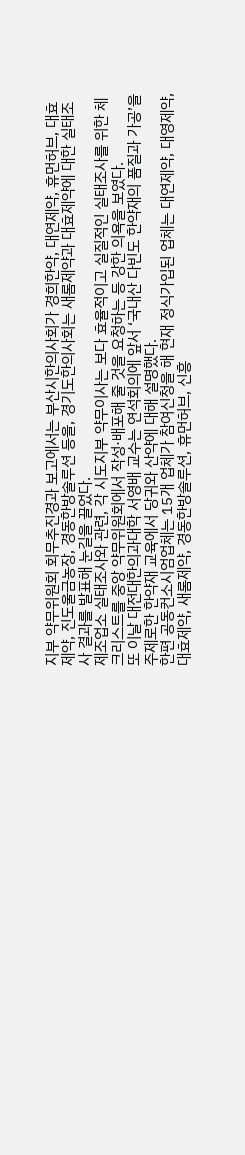지부 약무위원회 회무추진경과 보고에서는 부산시한의사회가 경희한약, 대연제약, 휴먼허브, 대효제약, 진도울금농장, 경동한방솔루션 등을, 경기도한의사회는 새롬제약과 대효제약에 대한 실태조사 결과를 발표해 눈길을 끌었다.
제조업소 실태조사와 관련, 각 시도지부 약무이사는 보다 효율적이고 실질적인 실태조사를 위한 체크리스트를 중앙 약무위원회에서 작성·배포해 줄 것을 요청하는 등 강한 의욕을 보였다.
또 이날 대전대한의과대학 서영배 교수는 연석회의에 앞서 ‘국내산 다빈도 한약재의 품질과 가공’을 주제로한 한약재 교육에서 당귀와 산약에 대해 설명했다.
한편 공동컨소시엄업체는 15개 업체가 참여신청을 해 현재 정식가입된 업체는 대연제약, 대영제약, 대효제약, 새롬제약, 경동한방솔루션, 휴먼허브, 신흥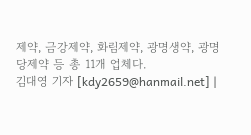제약, 금강제약, 화림제약, 광명생약, 광명당제약 등 총 11개 업체다.
김대영 기자 [kdy2659@hanmail.net] |